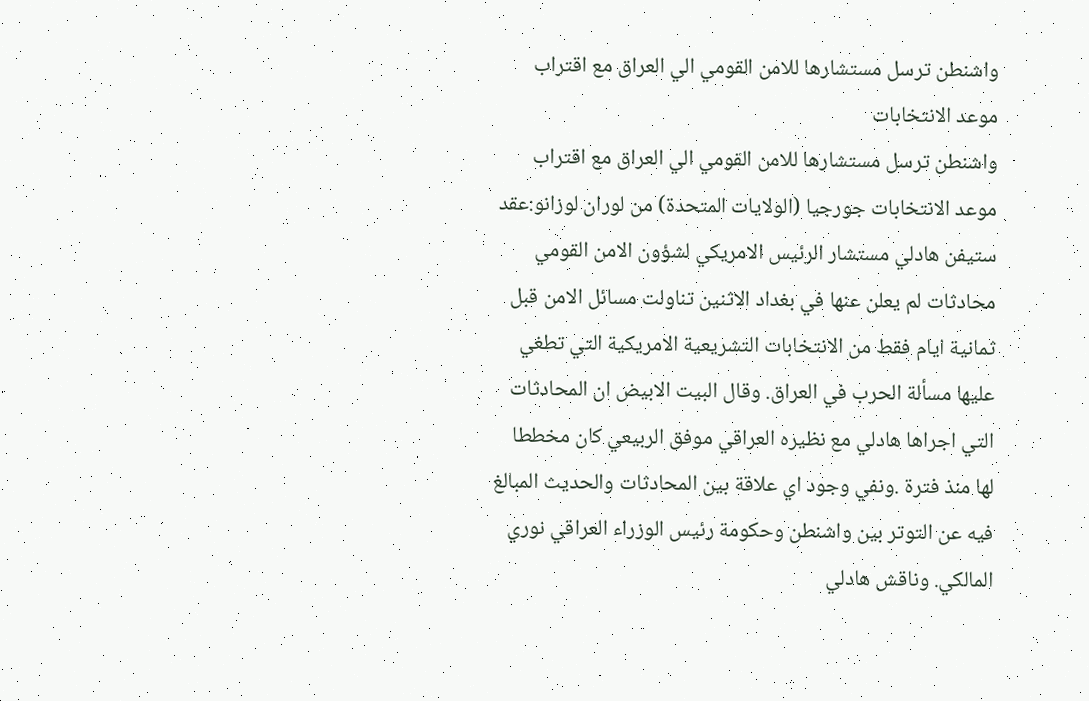واشنطن ترسل مستشارها للامن القومي الي العراق مع اقتراب موعد الانتخابات
واشنطن ترسل مستشارها للامن القومي الي العراق مع اقتراب موعد الانتخابات جورجيا (الولايات المتحدة) من لوران لوزانو:عقد ستيفن هادلي مستشار الرئيس الامريكي لشؤون الامن القومي محادثات لم يعلن عنها في بغداد الاثنين تناولت مسائل الامن قبل ثمانية ايام فقط من الانتخابات التشريعية الامريكية التي تطغي عليها مسألة الحرب في العراق. وقال البيت الابيض ان المحادثات التي اجراها هادلي مع نظيره العراقي موفق الربيعي كان مخططا لها منذ فترة .ونفي وجود اي علاقة بين المحادثات والحديث المبالغ فيه عن التوتر بين واشنطن وحكومة رئيس الوزراء العراقي نوري المالكي. وناقش هادلي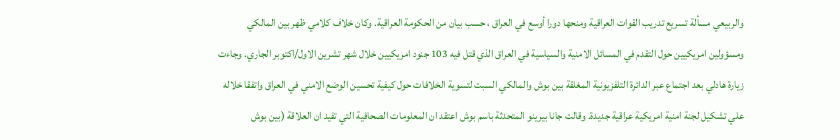والربيعي مسألة تسريع تدريب القوات العراقية ومنحها دورا أوسع في العراق ، حسب بيان من الحكومة العراقية. وكان خلاف كلامي ظهر بين المالكي ومسؤولين امريكيين حول التقدم في المسائل الامنية والسياسية في العراق الذي قتل فيه 103 جنود امريكيين خلال شهر تشرين الاول/اكتوبر الجاري. وجاءت زيارة هادلي بعد اجتماع عبر الدائرة التلفزيونية المغلقة بين بوش والمالكي السبت لتسوية الخلافات حول كيفية تحسين الوضع الامني في العراق واتفقا خلاله علي تشكيل لجنة امنية امريكية عراقية جديدة. وقالت جانا بيرينو المتحدثة باسم بوش اعتقد ان المعلومات الصحافية التي تفيد ان العلاقة (بين بوش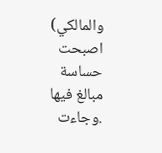والمالكي) اصبحت حساسة مبالغ فيها .وجاءت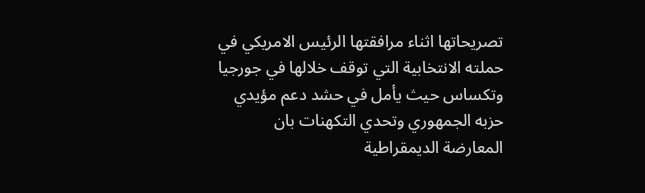تصريحاتها اثناء مرافقتها الرئيس الامريكي في حملته الانتخابية التي توقف خلالها في جورجيا وتكساس حيث يأمل في حشد دعم مؤيدي حزبه الجمهوري وتحدي التكهنات بان المعارضة الديمقراطية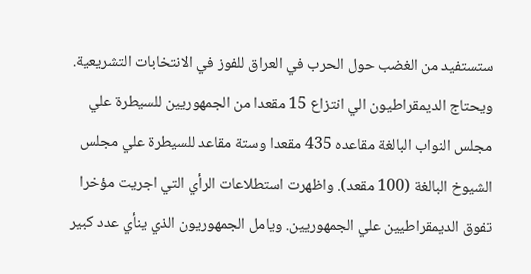ستستفيد من الغضب حول الحرب في العراق للفوز في الانتخابات التشريعية. ويحتاج الديمقراطيون الي انتزاع 15 مقعدا من الجمهوريين للسيطرة علي مجلس النواب البالغة مقاعده 435 مقعدا وستة مقاعد للسيطرة علي مجلس الشيوخ البالغة (100 مقعد). واظهرت استطلاعات الرأي التي اجريت مؤخرا تفوق الديمقراطيين علي الجمهوريين. ويامل الجمهوريون الذي ينأي عدد كبير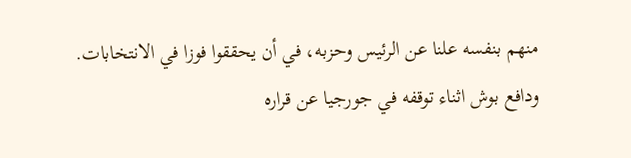منهم بنفسه علنا عن الرئيس وحزبه، في أن يحققوا فوزا في الانتخابات. ودافع بوش اثناء توقفه في جورجيا عن قراره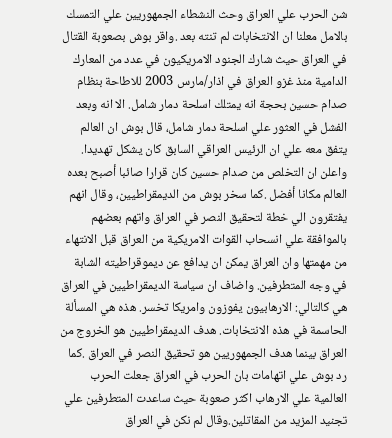شن الحرب علي العراق وحث النشطاء الجمهوريين علي التمسك بالامل معلنا ان الانتخابات لم تنته بعد .واقر بوش بصعوبة القتال في العراق حيث شارك الجنود الامريكيون في عدد من المعارك الدامية منذ غزو العراق في اذار/مارس 2003 للاطاحة بنظام صدام حسين بحجة انه يمتلك اسلحة دمار شامل. الا انه وبعد الفشل في العثور علي اسلحة دمار شامل، قال بوش ان العالم يتفق معه علي ان الرئيس العراقي السابق كان يشكل تهديدا. واعلن ان التخلص من صدام حسين كان قرارا صائبا أصبح بعده العالم مكانا أفضل .كما سخر بوش من الديمقراطيين، وقال انهم يفتقرون الي خطة لتحقيق النصر في العراق واتهم بعضهم بالموافقة علي انسحاب القوات الامريكية من العراق قبل الانتهاء من مهمتها وان العراق يمكن ان يدافع عن ديموقراطيته الشابة في وجه المتطرفين. واضاف ان سياسة الديمقراطيين في العراق هي كالتالي: الارهابيون يفوزون وامريكا تخسر. هذه هي المسألة الحاسمة في هذه الانتخابات. هدف الديمقراطيين هو الخروج من العراق بينما هدف الجمهوريين هو تحقيق النصر في العراق .كما رد بوش علي اتهامات بان الحرب في العراق جعلت الحرب العالمية علي الارهاب اكثر صعوبة حيث ساعدت المتطرفين علي تجنيد المزيد من المقاتلين.وقال لم نكن في العراق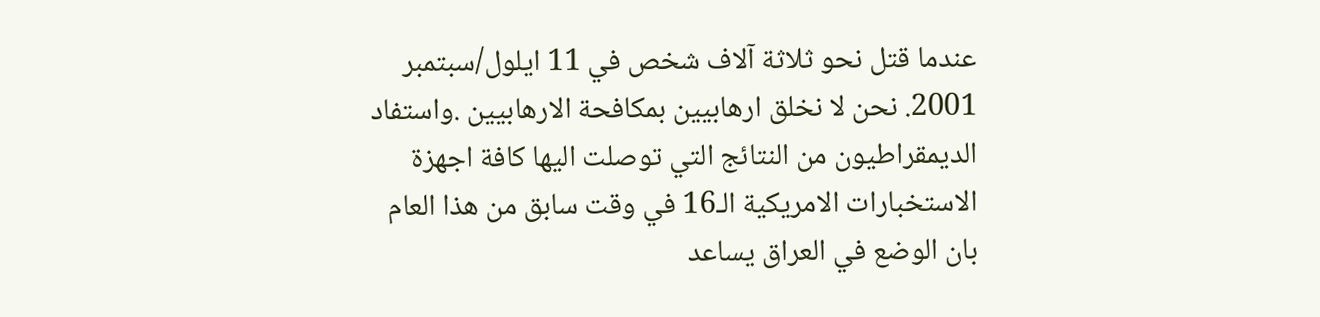عندما قتل نحو ثلاثة آلاف شخص في 11 ايلول/سبتمبر 2001. نحن لا نخلق ارهابيين بمكافحة الارهابيين .واستفاد الديمقراطيون من النتائج التي توصلت اليها كافة اجهزة الاستخبارات الامريكية الـ16 في وقت سابق من هذا العام بان الوضع في العراق يساعد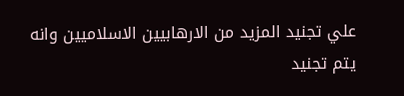علي تجنيد المزيد من الارهابيين الاسلاميين وانه يتم تجنيد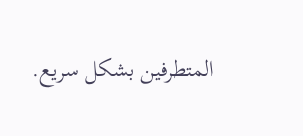المتطرفين بشكل سريع.